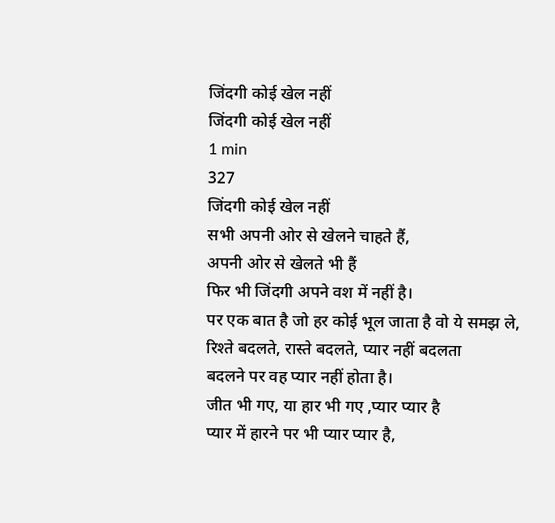जिंदगी कोई खेल नहीं
जिंदगी कोई खेल नहीं
1 min
327
जिंदगी कोई खेल नहीं
सभी अपनी ओर से खेलने चाहते हैं,
अपनी ओर से खेलते भी हैं
फिर भी जिंदगी अपने वश में नहीं है।
पर एक बात है जो हर कोई भूल जाता है वो ये समझ ले,
रिश्ते बदलते, रास्ते बदलते, प्यार नहीं बदलता
बदलने पर वह प्यार नहीं होता है।
जीत भी गए, या हार भी गए ,प्यार प्यार है
प्यार में हारने पर भी प्यार प्यार है,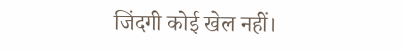जिंदगी कोई खेल नहीं।